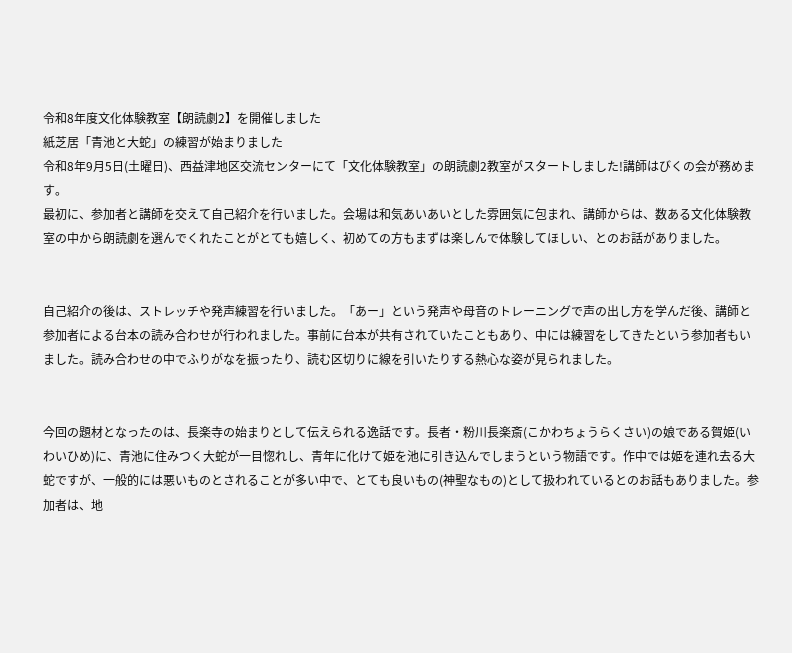令和8年度文化体験教室【朗読劇2】を開催しました
紙芝居「青池と大蛇」の練習が始まりました
令和8年9月5日(土曜日)、西益津地区交流センターにて「文化体験教室」の朗読劇2教室がスタートしました!講師はびくの会が務めます。
最初に、参加者と講師を交えて自己紹介を行いました。会場は和気あいあいとした雰囲気に包まれ、講師からは、数ある文化体験教室の中から朗読劇を選んでくれたことがとても嬉しく、初めての方もまずは楽しんで体験してほしい、とのお話がありました。


自己紹介の後は、ストレッチや発声練習を行いました。「あー」という発声や母音のトレーニングで声の出し方を学んだ後、講師と参加者による台本の読み合わせが行われました。事前に台本が共有されていたこともあり、中には練習をしてきたという参加者もいました。読み合わせの中でふりがなを振ったり、読む区切りに線を引いたりする熱心な姿が見られました。


今回の題材となったのは、長楽寺の始まりとして伝えられる逸話です。長者・粉川長楽斎(こかわちょうらくさい)の娘である賀姫(いわいひめ)に、青池に住みつく大蛇が一目惚れし、青年に化けて姫を池に引き込んでしまうという物語です。作中では姫を連れ去る大蛇ですが、一般的には悪いものとされることが多い中で、とても良いもの(神聖なもの)として扱われているとのお話もありました。参加者は、地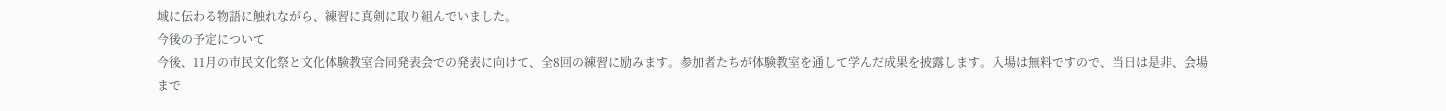域に伝わる物語に触れながら、練習に真剣に取り組んでいました。
今後の予定について
今後、11月の市民文化祭と文化体験教室合同発表会での発表に向けて、全8回の練習に励みます。参加者たちが体験教室を通して学んだ成果を披露します。入場は無料ですので、当日は是非、会場まで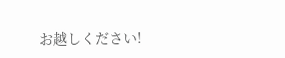お越しください!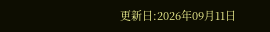更新日:2026年09月11日